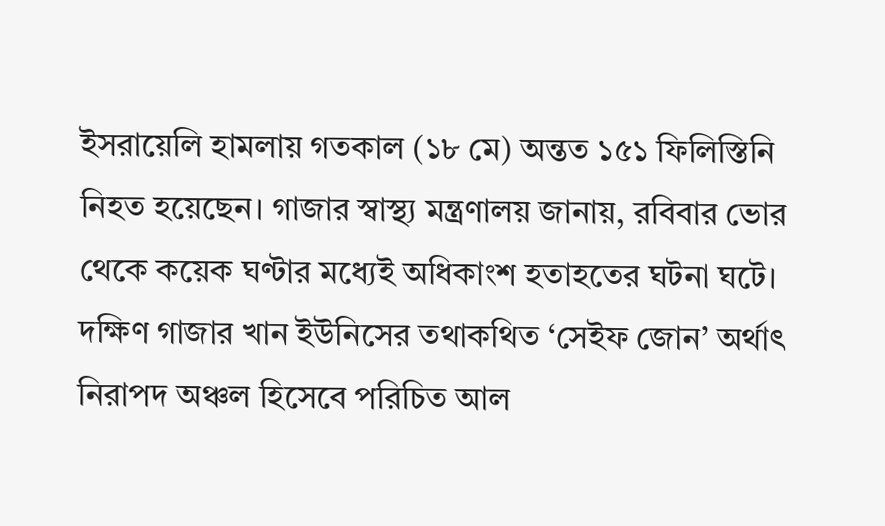ইসরায়েলি হামলায় গতকাল (১৮ মে) অন্তত ১৫১ ফিলিস্তিনি নিহত হয়েছেন। গাজার স্বাস্থ্য মন্ত্রণালয় জানায়, রবিবার ভোর থেকে কয়েক ঘণ্টার মধ্যেই অধিকাংশ হতাহতের ঘটনা ঘটে। দক্ষিণ গাজার খান ইউনিসের তথাকথিত ‘সেইফ জোন’ অর্থাৎ নিরাপদ অঞ্চল হিসেবে পরিচিত আল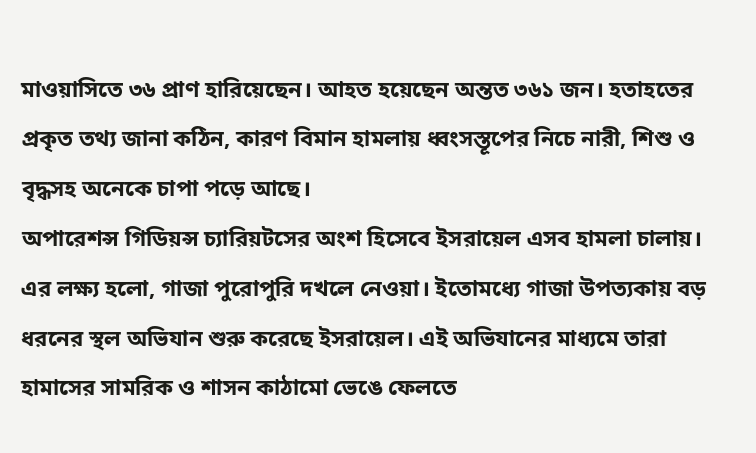মাওয়াসিতে ৩৬ প্রাণ হারিয়েছেন। আহত হয়েছেন অন্তত ৩৬১ জন। হতাহতের প্রকৃত তথ্য জানা কঠিন, কারণ বিমান হামলায় ধ্বংসস্তূপের নিচে নারী, শিশু ও বৃদ্ধসহ অনেকে চাপা পড়ে আছে।
অপারেশন্স গিডিয়ন্স চ্যারিয়টসের অংশ হিসেবে ইসরায়েল এসব হামলা চালায়। এর লক্ষ্য হলো, গাজা পুরোপুরি দখলে নেওয়া। ইতোমধ্যে গাজা উপত্যকায় বড় ধরনের স্থল অভিযান শুরু করেছে ইসরায়েল। এই অভিযানের মাধ্যমে তারা হামাসের সামরিক ও শাসন কাঠামো ভেঙে ফেলতে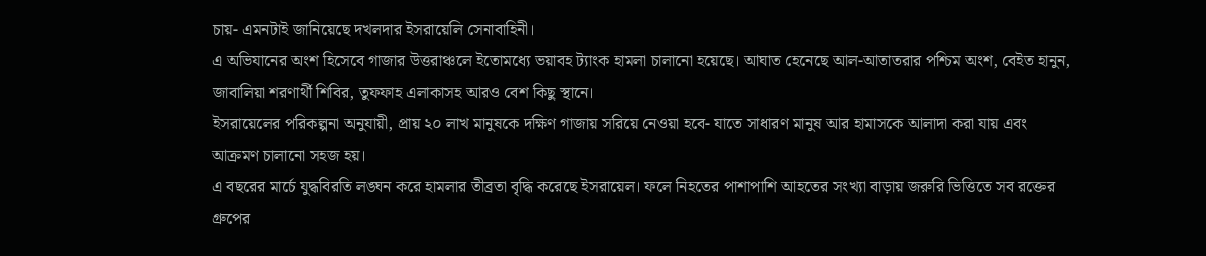চায়- এমনটাই জানিয়েছে দখলদার ইসরায়েলি সেনাবাহিনী।
এ অভিযানের অংশ হিসেবে গাজার উত্তরাঞ্চলে ইতোমধ্যে ভয়াবহ ট্যাংক হামলা চালানো হয়েছে। আঘাত হেনেছে আল-আতাতরার পশ্চিম অংশ, বেইত হানুন, জাবালিয়া শরণার্থী শিবির, তুফফাহ এলাকাসহ আরও বেশ কিছু স্থানে।
ইসরায়েলের পরিকল্পনা অনুযায়ী, প্রায় ২০ লাখ মানুষকে দক্ষিণ গাজায় সরিয়ে নেওয়া হবে- যাতে সাধারণ মানুষ আর হামাসকে আলাদা করা যায় এবং আক্রমণ চালানো সহজ হয়।
এ বছরের মার্চে যুদ্ধবিরতি লঙ্ঘন করে হামলার তীব্রতা বৃদ্ধি করেছে ইসরায়েল। ফলে নিহতের পাশাপাশি আহতের সংখ্যা বাড়ায় জরুরি ভিত্তিতে সব রক্তের গ্রুপের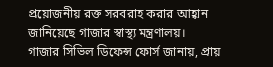প্রয়োজনীয় রক্ত সরবরাহ করার আহ্বান জানিয়েছে গাজার স্বাস্থ্য মন্ত্রণালয়।
গাজার সিভিল ডিফেন্স ফোর্স জানায়, প্রায়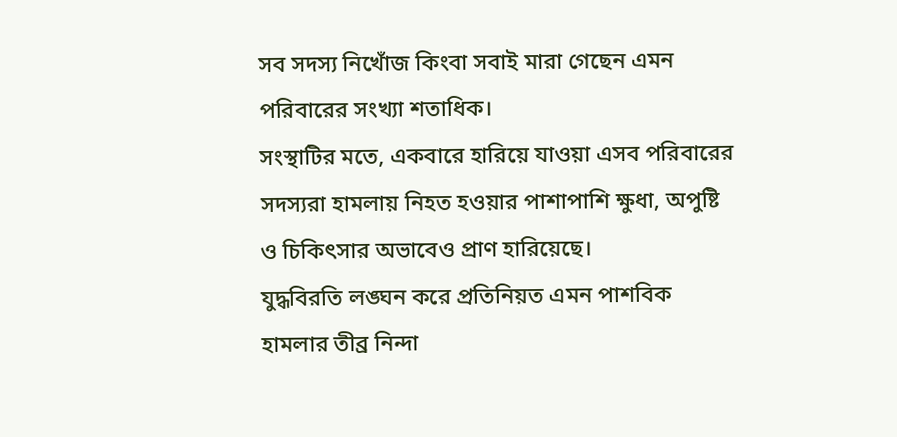সব সদস্য নিখোঁজ কিংবা সবাই মারা গেছেন এমন পরিবারের সংখ্যা শতাধিক।
সংস্থাটির মতে, একবারে হারিয়ে যাওয়া এসব পরিবারের সদস্যরা হামলায় নিহত হওয়ার পাশাপাশি ক্ষুধা, অপুষ্টি ও চিকিৎসার অভাবেও প্রাণ হারিয়েছে।
যুদ্ধবিরতি লঙ্ঘন করে প্রতিনিয়ত এমন পাশবিক হামলার তীব্র নিন্দা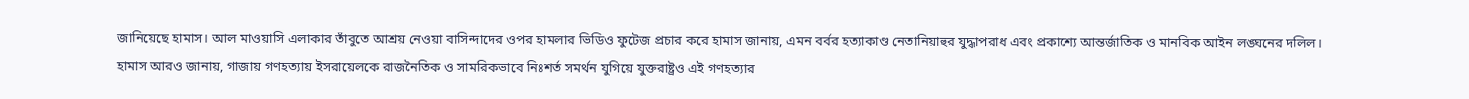জানিয়েছে হামাস। আল মাওয়াসি এলাকার তাঁবুতে আশ্রয় নেওয়া বাসিন্দাদের ওপর হামলার ভিডিও ফুটেজ প্রচার করে হামাস জানায়, এমন বর্বর হত্যাকাণ্ড নেতানিয়াহুর যুদ্ধাপরাধ এবং প্রকাশ্যে আন্তর্জাতিক ও মানবিক আইন লঙ্ঘনের দলিল।
হামাস আরও জানায়, গাজায় গণহত্যায় ইসরায়েলকে রাজনৈতিক ও সামরিকভাবে নিঃশর্ত সমর্থন যুগিয়ে যুক্তরাষ্ট্রও এই গণহত্যার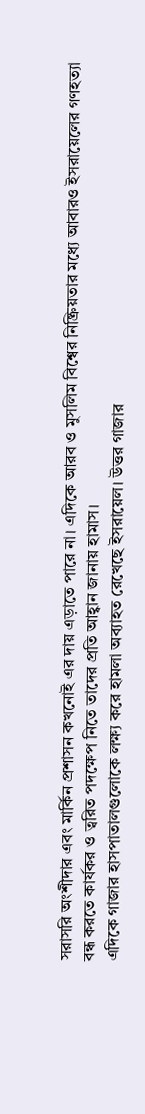সরাসরি অংশীদার এবং মার্কিন প্রশাসন কখনোই এর দায় এড়াতে পারে না। এদিকে আরব ও মুসলিম বিশ্বের নিষ্ক্রিয়তার মধ্যে আবারও ইসরায়েলের গণহত্যা বন্ধ করতে কার্যকর ও ত্বরিত পদক্ষেপ নিতে তাদের প্রতি আহ্বান জানায় হামাস।
এদিকে গাজার হাসপাতালগুলোকে লক্ষ্য করে হামলা অব্যাহত রেখেছে ইসরায়েল। উত্তর গাজার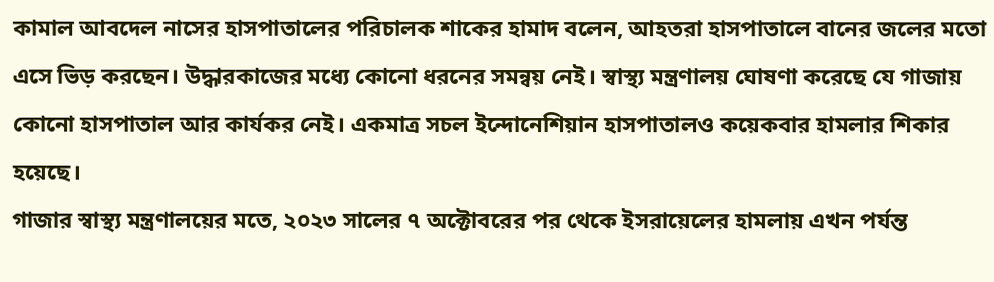কামাল আবদেল নাসের হাসপাতালের পরিচালক শাকের হামাদ বলেন, আহতরা হাসপাতালে বানের জলের মতো এসে ভিড় করছেন। উদ্ধারকাজের মধ্যে কোনো ধরনের সমন্বয় নেই। স্বাস্থ্য মন্ত্রণালয় ঘোষণা করেছে যে গাজায় কোনো হাসপাতাল আর কার্যকর নেই। একমাত্র সচল ইন্দোনেশিয়ান হাসপাতালও কয়েকবার হামলার শিকার হয়েছে।
গাজার স্বাস্থ্য মন্ত্রণালয়ের মতে, ২০২৩ সালের ৭ অক্টোবরের পর থেকে ইসরায়েলের হামলায় এখন পর্যন্ত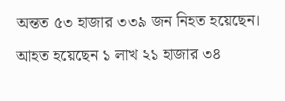অন্তত ৫৩ হাজার ৩৩৯ জন নিহত হয়েছেন। আহত হয়েছেন ১ লাখ ২১ হাজার ৩৪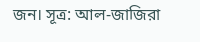জন। সূত্র: আল-জাজিরা